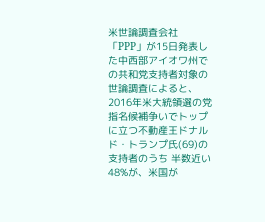米世論調査会社「PPP」が15日発表した中西部アイオワ州での共和党支持者対象の世論調査によると、 2016年米大統領選の党指名候補争いでトップに立つ不動産王ドナルド・トランプ氏(69)の支持者のうち 半数近い48%が、米国が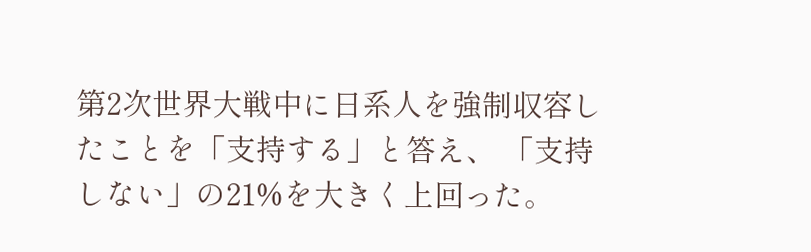第2次世界大戦中に日系人を強制収容したことを「支持する」と答え、 「支持しない」の21%を大きく上回った。